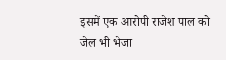इसमें एक आरोपी राजेश पाल को जेल भी भेजा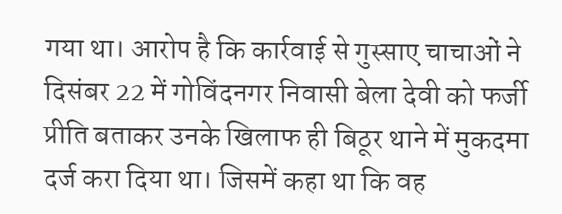गया था। आरोप है कि कार्रवाई से गुस्साए चाचाओं ने दिसंबर 22 में गोविंदनगर निवासी बेला देवी को फर्जी प्रीति बताकर उनके खिलाफ ही बिठूर थाने में मुकदमा दर्ज करा दिया था। जिसमें कहा था कि वह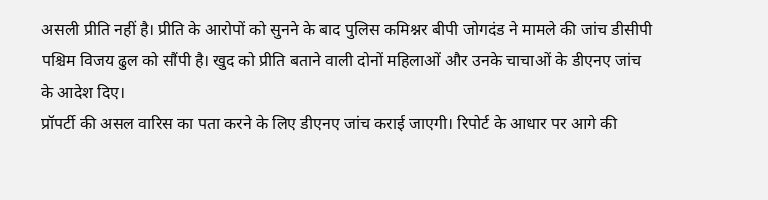असली प्रीति नहीं है। प्रीति के आरोपों को सुनने के बाद पुलिस कमिश्नर बीपी जोगदंड ने मामले की जांच डीसीपी पश्चिम विजय ढुल को सौंपी है। खुद को प्रीति बताने वाली दोनों महिलाओं और उनके चाचाओं के डीएनए जांच के आदेश दिए।
प्रॉपर्टी की असल वारिस का पता करने के लिए डीएनए जांच कराई जाएगी। रिपोर्ट के आधार पर आगे की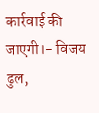कार्रवाई की जाएगी।- विजय ढुल,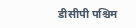डीसीपी पश्चिम